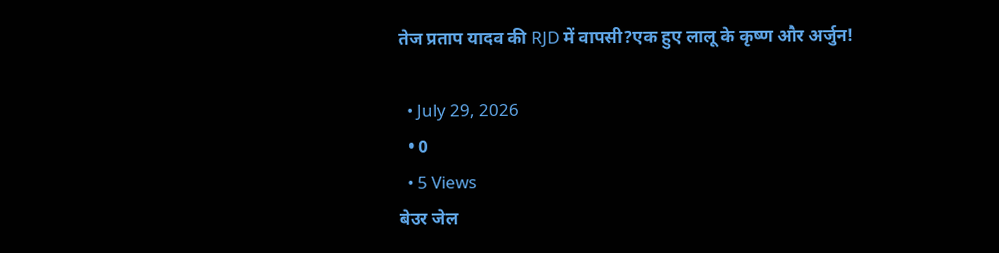तेज प्रताप यादव की RJD में वापसी?एक हुए लालू के कृष्ण और अर्जुन!

  • July 29, 2026
  • 0
  • 5 Views
बेउर जेल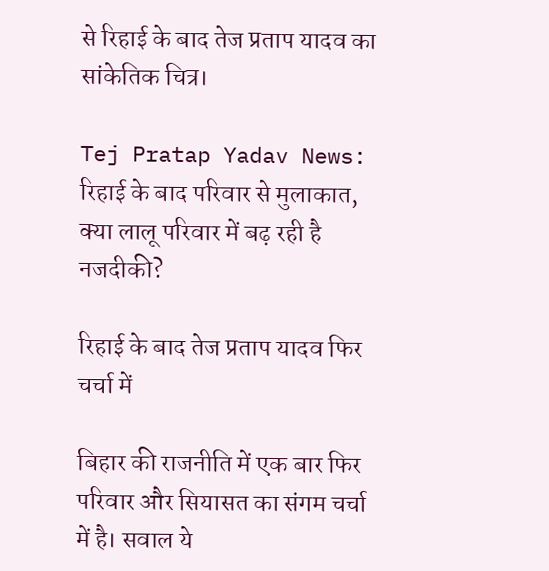से रिहाई के बाद तेज प्रताप यादव का सांकेतिक चित्र।

Tej Pratap Yadav News: रिहाई के बाद परिवार से मुलाकात, क्या लालू परिवार में बढ़ रही है नजदीकी?

रिहाई के बाद तेज प्रताप यादव फिर चर्चा में

बिहार की राजनीति में एक बार फिर परिवार और सियासत का संगम चर्चा में है। सवाल ये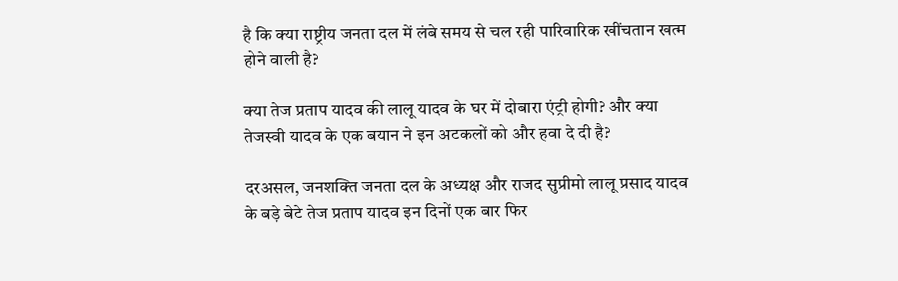है कि क्या राष्ट्रीय जनता दल में लंबे समय से चल रही पारिवारिक खींचतान खत्म होने वाली है?

क्या तेज प्रताप यादव की लालू यादव के घर में दोबारा एंट्री होगी? और क्या तेजस्वी यादव के एक बयान ने इन अटकलों को और हवा दे दी है?

दरअसल, जनशक्ति जनता दल के अध्यक्ष और राजद सुप्रीमो लालू प्रसाद यादव के बड़े बेटे तेज प्रताप यादव इन दिनों एक बार फिर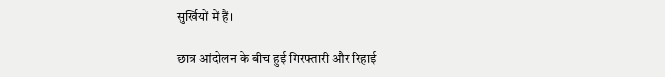सुर्खियों में हैं।

छात्र आंदोलन के बीच हुई गिरफ्तारी और रिहाई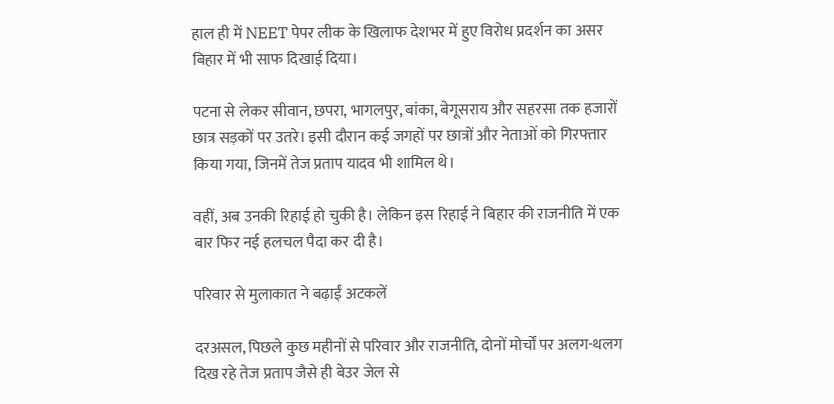हाल ही में NEET पेपर लीक के खिलाफ देशभर में हुए विरोध प्रदर्शन का असर बिहार में भी साफ दिखाई दिया।

पटना से लेकर सीवान, छपरा, भागलपुर, बांका, बेगूसराय और सहरसा तक हजारों छात्र सड़कों पर उतरे। इसी दौरान कई जगहों पर छात्रों और नेताओं को गिरफ्तार किया गया, जिनमें तेज प्रताप यादव भी शामिल थे।

वहीं, अब उनकी रिहाई हो चुकी है। लेकिन इस रिहाई ने बिहार की राजनीति में एक बार फिर नई हलचल पैदा कर दी है।

परिवार से मुलाकात ने बढ़ाईं अटकलें

दरअसल, पिछले कुछ महीनों से परिवार और राजनीति, दोनों मोर्चों पर अलग-थलग दिख रहे तेज प्रताप जैसे ही बेउर जेल से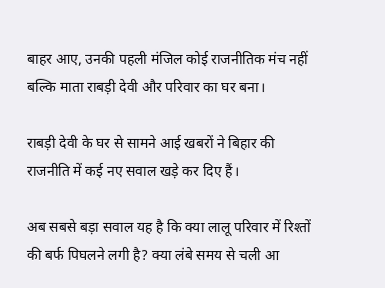बाहर आए, उनकी पहली मंजिल कोई राजनीतिक मंच नहीं बल्कि माता राबड़ी देवी और परिवार का घर बना।

राबड़ी देवी के घर से सामने आई खबरों ने बिहार की राजनीति में कई नए सवाल खड़े कर दिए हैं।

अब सबसे बड़ा सवाल यह है कि क्या लालू परिवार में रिश्तों की बर्फ पिघलने लगी है? क्या लंबे समय से चली आ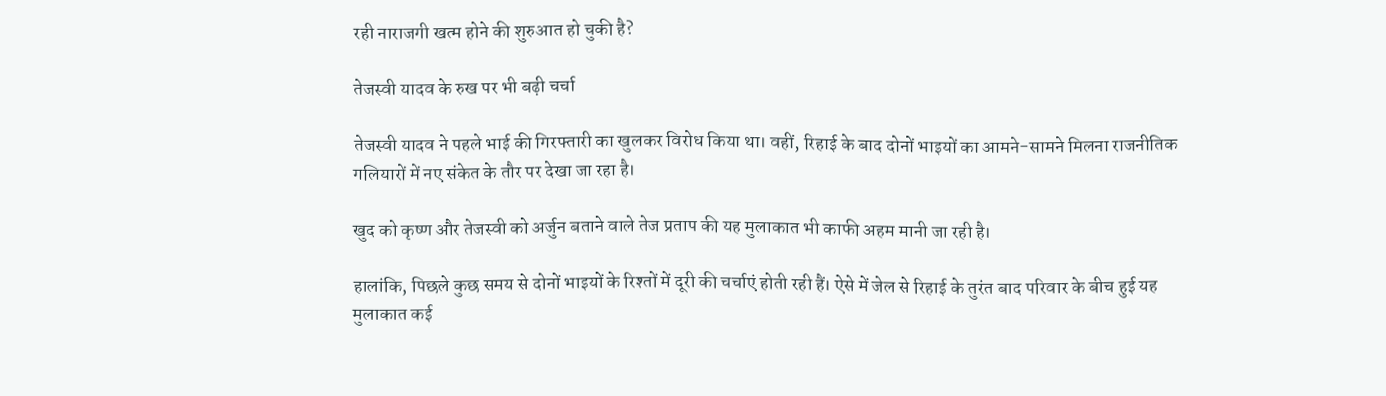रही नाराजगी खत्म होने की शुरुआत हो चुकी है?

तेजस्वी यादव के रुख पर भी बढ़ी चर्चा

तेजस्वी यादव ने पहले भाई की गिरफ्तारी का खुलकर विरोध किया था। वहीं, रिहाई के बाद दोनों भाइयों का आमने-सामने मिलना राजनीतिक गलियारों में नए संकेत के तौर पर देखा जा रहा है।

खुद को कृष्ण और तेजस्वी को अर्जुन बताने वाले तेज प्रताप की यह मुलाकात भी काफी अहम मानी जा रही है।

हालांकि, पिछले कुछ समय से दोनों भाइयों के रिश्तों में दूरी की चर्चाएं होती रही हैं। ऐसे में जेल से रिहाई के तुरंत बाद परिवार के बीच हुई यह मुलाकात कई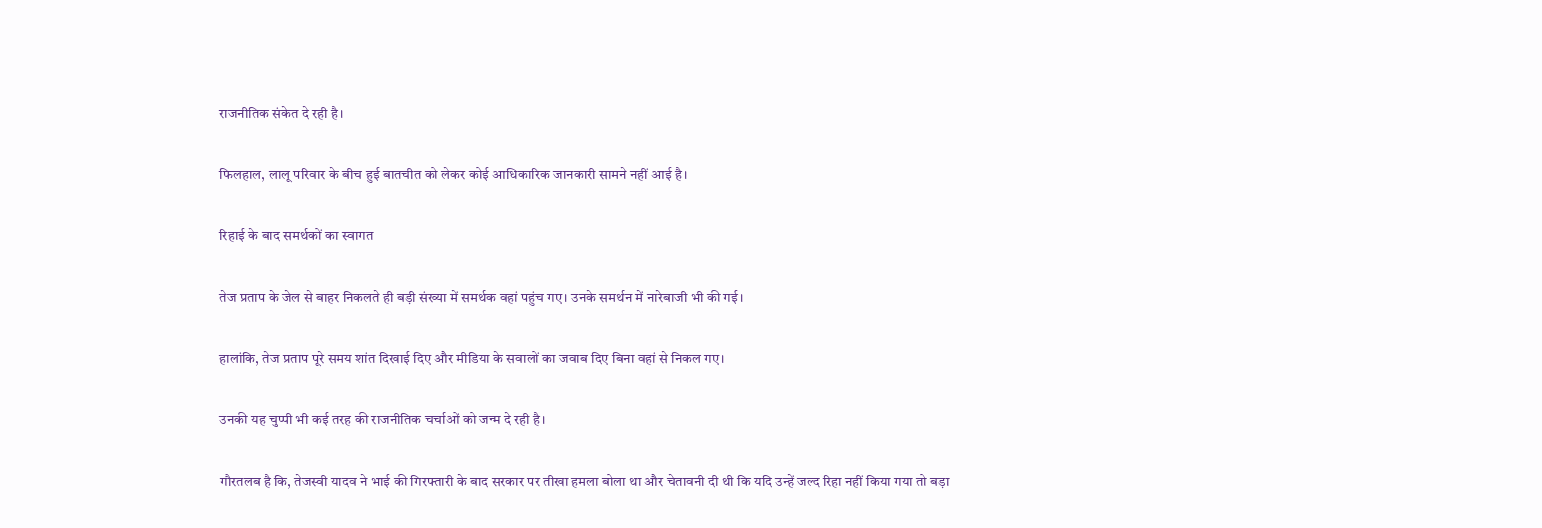राजनीतिक संकेत दे रही है।

फिलहाल, लालू परिवार के बीच हुई बातचीत को लेकर कोई आधिकारिक जानकारी सामने नहीं आई है।

रिहाई के बाद समर्थकों का स्वागत

तेज प्रताप के जेल से बाहर निकलते ही बड़ी संख्या में समर्थक वहां पहुंच गए। उनके समर्थन में नारेबाजी भी की गई।

हालांकि, तेज प्रताप पूरे समय शांत दिखाई दिए और मीडिया के सवालों का जवाब दिए बिना वहां से निकल गए।

उनकी यह चुप्पी भी कई तरह की राजनीतिक चर्चाओं को जन्म दे रही है।

गौरतलब है कि, तेजस्वी यादव ने भाई की गिरफ्तारी के बाद सरकार पर तीखा हमला बोला था और चेतावनी दी थी कि यदि उन्हें जल्द रिहा नहीं किया गया तो बड़ा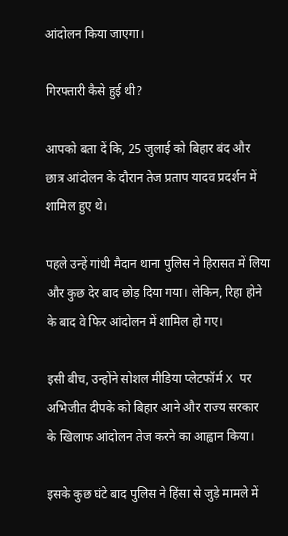आंदोलन किया जाएगा।

गिरफ्तारी कैसे हुई थी?

आपको बता दें कि, 25 जुलाई को बिहार बंद और छात्र आंदोलन के दौरान तेज प्रताप यादव प्रदर्शन में शामिल हुए थे।

पहले उन्हें गांधी मैदान थाना पुलिस ने हिरासत में लिया और कुछ देर बाद छोड़ दिया गया। लेकिन, रिहा होने के बाद वे फिर आंदोलन में शामिल हो गए।

इसी बीच, उन्होंने सोशल मीडिया प्लेटफॉर्म X पर अभिजीत दीपके को बिहार आने और राज्य सरकार के खिलाफ आंदोलन तेज करने का आह्वान किया।

इसके कुछ घंटे बाद पुलिस ने हिंसा से जुड़े मामले में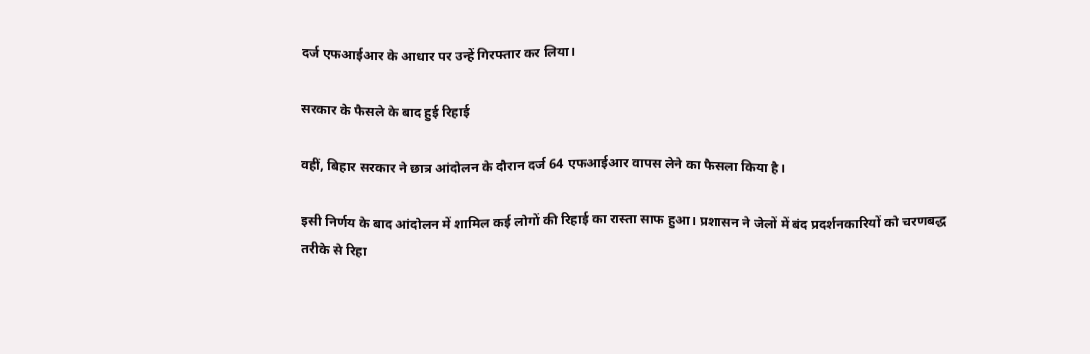दर्ज एफआईआर के आधार पर उन्हें गिरफ्तार कर लिया।

सरकार के फैसले के बाद हुई रिहाई

वहीं, बिहार सरकार ने छात्र आंदोलन के दौरान दर्ज 64 एफआईआर वापस लेने का फैसला किया है।

इसी निर्णय के बाद आंदोलन में शामिल कई लोगों की रिहाई का रास्ता साफ हुआ। प्रशासन ने जेलों में बंद प्रदर्शनकारियों को चरणबद्ध तरीके से रिहा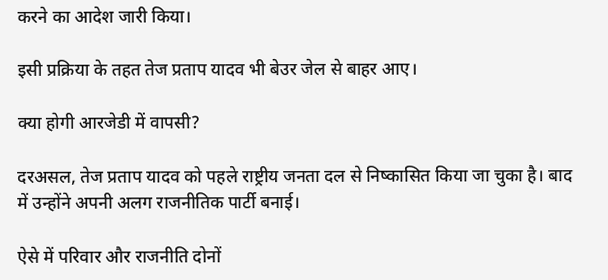करने का आदेश जारी किया।

इसी प्रक्रिया के तहत तेज प्रताप यादव भी बेउर जेल से बाहर आए।

क्या होगी आरजेडी में वापसी?

दरअसल, तेज प्रताप यादव को पहले राष्ट्रीय जनता दल से निष्कासित किया जा चुका है। बाद में उन्होंने अपनी अलग राजनीतिक पार्टी बनाई।

ऐसे में परिवार और राजनीति दोनों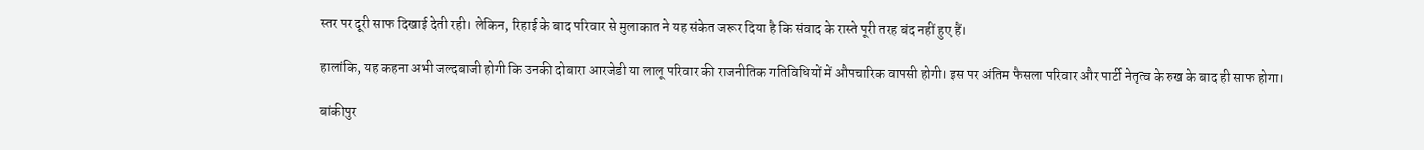स्तर पर दूरी साफ दिखाई देती रही। लेकिन, रिहाई के बाद परिवार से मुलाकात ने यह संकेत जरूर दिया है कि संवाद के रास्ते पूरी तरह बंद नहीं हुए हैं।

हालांकि, यह कहना अभी जल्दबाजी होगी कि उनकी दोबारा आरजेडी या लालू परिवार की राजनीतिक गतिविधियों में औपचारिक वापसी होगी। इस पर अंतिम फैसला परिवार और पार्टी नेतृत्व के रुख के बाद ही साफ होगा।

बांकीपुर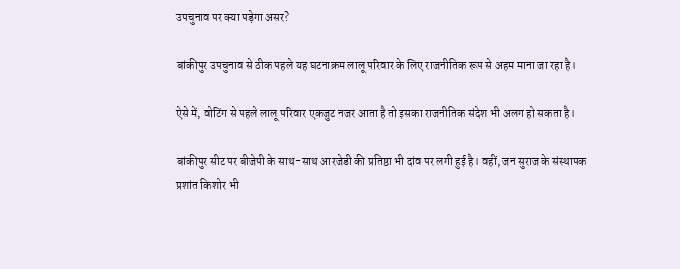उपचुनाव पर क्या पड़ेगा असर?

बांकीपुर उपचुनाव से ठीक पहले यह घटनाक्रम लालू परिवार के लिए राजनीतिक रूप से अहम माना जा रहा है।

ऐसे में, वोटिंग से पहले लालू परिवार एकजुट नजर आता है तो इसका राजनीतिक संदेश भी अलग हो सकता है।

बांकीपुर सीट पर बीजेपी के साथ-साथ आरजेडी की प्रतिष्ठा भी दांव पर लगी हुई है। वहीं, जन सुराज के संस्थापक प्रशांत किशोर भी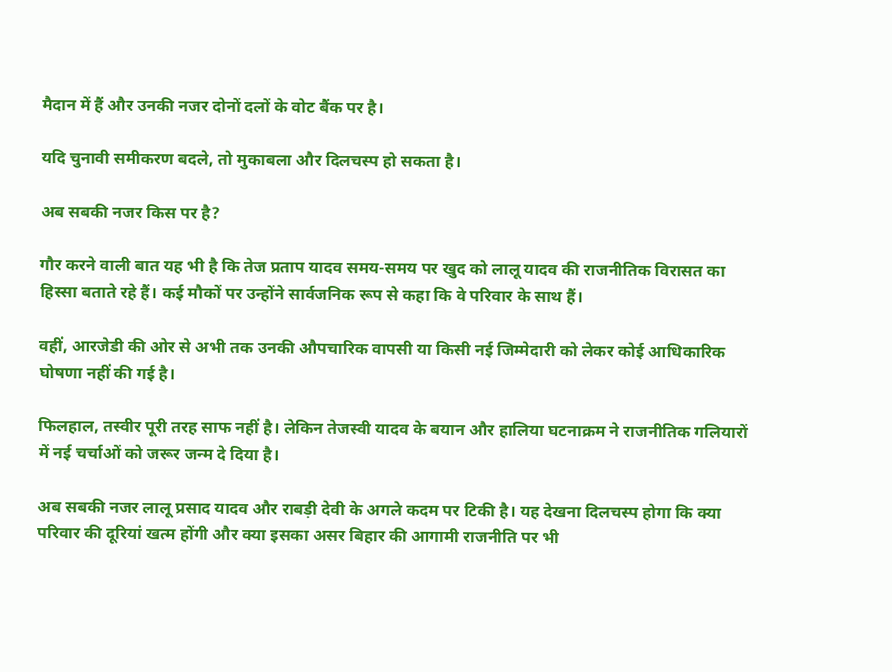मैदान में हैं और उनकी नजर दोनों दलों के वोट बैंक पर है।

यदि चुनावी समीकरण बदले, तो मुकाबला और दिलचस्प हो सकता है।

अब सबकी नजर किस पर है?

गौर करने वाली बात यह भी है कि तेज प्रताप यादव समय-समय पर खुद को लालू यादव की राजनीतिक विरासत का हिस्सा बताते रहे हैं। कई मौकों पर उन्होंने सार्वजनिक रूप से कहा कि वे परिवार के साथ हैं।

वहीं, आरजेडी की ओर से अभी तक उनकी औपचारिक वापसी या किसी नई जिम्मेदारी को लेकर कोई आधिकारिक घोषणा नहीं की गई है।

फिलहाल, तस्वीर पूरी तरह साफ नहीं है। लेकिन तेजस्वी यादव के बयान और हालिया घटनाक्रम ने राजनीतिक गलियारों में नई चर्चाओं को जरूर जन्म दे दिया है।

अब सबकी नजर लालू प्रसाद यादव और राबड़ी देवी के अगले कदम पर टिकी है। यह देखना दिलचस्प होगा कि क्या परिवार की दूरियां खत्म होंगी और क्या इसका असर बिहार की आगामी राजनीति पर भी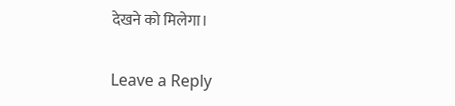देखने को मिलेगा।

Leave a Reply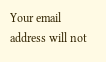Your email address will not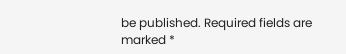be published. Required fields are marked *